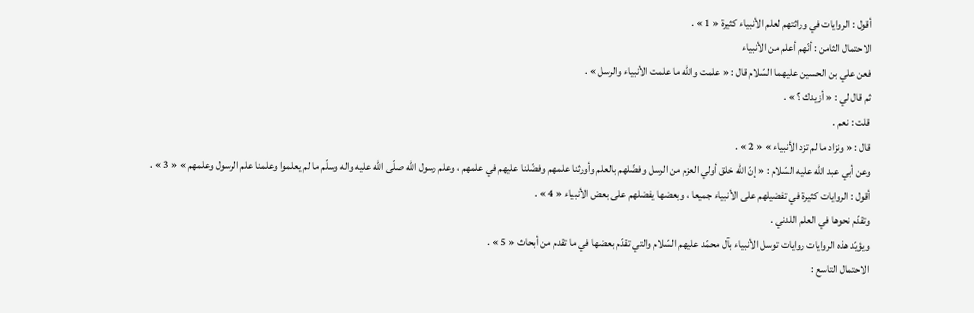أقول : الروايات في وراثتهم لعلم الأنبياء كثيرة « 1 » .
الاحتمال الثامن : أنّهم أعلم من الأنبياء
فعن علي بن الحسين عليهما السّلام قال : « علمت والله ما علمت الأنبياء والرسل » .
ثم قال لي : « أزيدك ؟ » .
قلت : نعم .
قال : « ونزاد ما لم تزد الأنبياء » « 2 » .
وعن أبي عبد الله عليه السّلام : « إنّ الله خلق أولي العزم من الرسل وفضّلهم بالعلم وأورثنا علمهم وفضّلنا عليهم في علمهم ، وعلم رسول الله صلّى اللّه عليه واله وسلّم ما لم يعلموا وعلمنا علم الرسول وعلمهم » « 3 » .
أقول : الروايات كثيرة في تفضيلهم على الأنبياء جميعا ، وبعضها يفضلهم على بعض الأنبياء « 4 » .
وتقدّم نحوها في العلم اللدني .
ويؤيّد هذه الروايات روايات توسل الأنبياء بآل محمّد عليهم السّلام والتي تقدّم بعضها في ما تقدم من أبحاث « 5 » .
الاحتمال التاسع :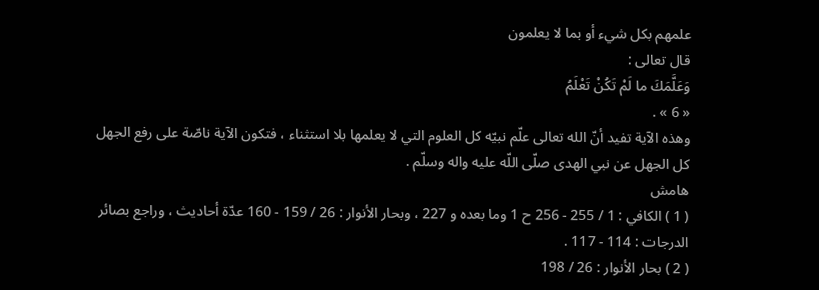علمهم بكل شيء أو بما لا يعلمون
قال تعالى :
وَعَلَّمَكَ ما لَمْ تَكُنْ تَعْلَمُ
« 6 » .
وهذه الآية تفيد أنّ الله تعالى علّم نبيّه كل العلوم التي لا يعلمها بلا استثناء ، فتكون الآية ناصّة على رفع الجهل كل الجهل عن نبي الهدى صلّى اللّه عليه واله وسلّم .
هامش
( 1 ) الكافي : 1 / 255 - 256 ح 1 وما بعده و 227 ، وبحار الأنوار : 26 / 159 - 160 عدّة أحاديث ، وراجع بصائر الدرجات : 114 - 117 .
( 2 ) بحار الأنوار : 26 / 198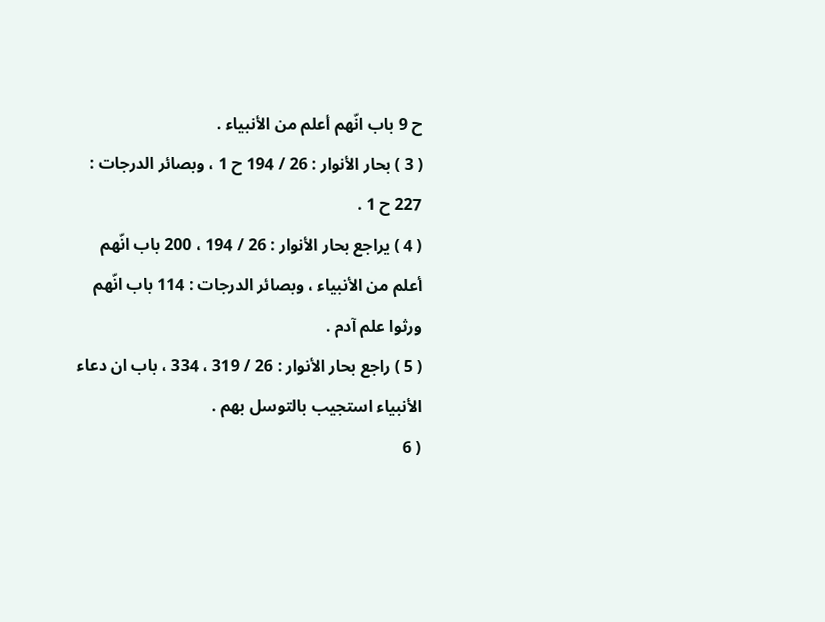ح 9 باب انّهم أعلم من الأنبياء .
( 3 ) بحار الأنوار : 26 / 194 ح 1 ، وبصائر الدرجات : 227 ح 1 .
( 4 ) يراجع بحار الأنوار : 26 / 194 ، 200 باب انّهم أعلم من الأنبياء ، وبصائر الدرجات : 114 باب انّهم ورثوا علم آدم .
( 5 ) راجع بحار الأنوار : 26 / 319 ، 334 ، باب ان دعاء الأنبياء استجيب بالتوسل بهم .
( 6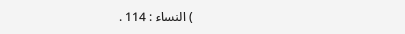) النساء : 114 .